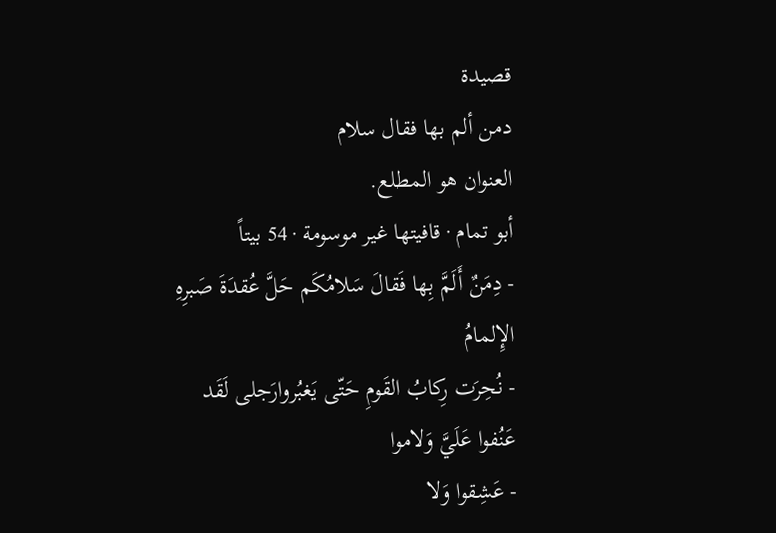قصيدة
دمن ألم بها فقال سلام
العنوان هو المطلع.
أبو تمام · قافيتها غير موسومة · 54 بيتاً
- دِمَنٌ أَلَمَّ بِها فَقالَ سَلامُكَم حَلَّ عُقدَةَ صَبرِهِ الإِلمامُ
- نُحِرَت رِكابُ القَومِ حَتّى يَغبُروارَجلى لَقَد عَنُفوا عَلَيَّ وَلاموا
- عَشِقوا وَلا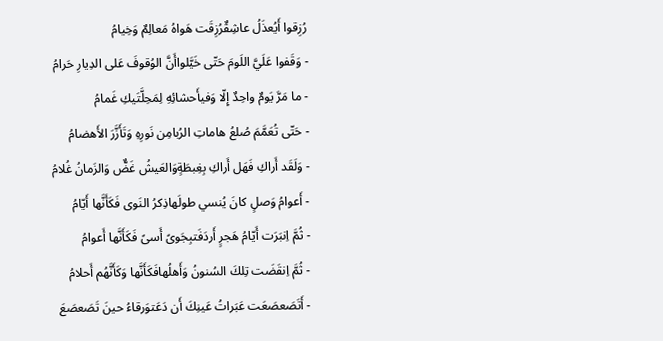رُزِقوا أَيُعذَلُ عاشِقٌرُزِقَت هَواهُ مَعالِمٌ وَخِيامُ
- وَقَفوا عَلَيَّ اللَومَ حَتّى خَيَّلواأَنَّ الوُقوفَ عَلى الدِيارِ حَرامُ
- ما مَرَّ يَومٌ واحِدٌ إِلّا وَفيأَحشائِهِ لِمَحِلَّتَيكِ غَمامُ
- حَتّى تُعَمَّمَ صُلعُ هاماتِ الرُبامِن نَورِهِ وَتَأَزَّرَ الأَهضامُ
- وَلَقَد أَراكِ فَهَل أَراكِ بِغِبطَةٍوَالعَيشُ غَضٌّ وَالزَمانُ غُلامُ
- أَعوامُ وَصلٍ كانَ يُنسي طولَهاذِكرُ النَوى فَكَأَنَّها أَيّامُ
- ثُمَّ اِنبَرَت أَيّامُ هَجرٍ أَردَفَتبِجَوىً أَسىً فَكَأَنَّها أَعوامُ
- ثُمَّ اِنقَضَت تِلكَ السُنونُ وَأَهلُهافَكَأَنَّها وَكَأَنَّهُم أَحلامُ
- أَتَصَعصَعَت عَبَراتُ عَينِكَ أَن دَعَتوَرقاءُ حينَ تَصَعصَعَ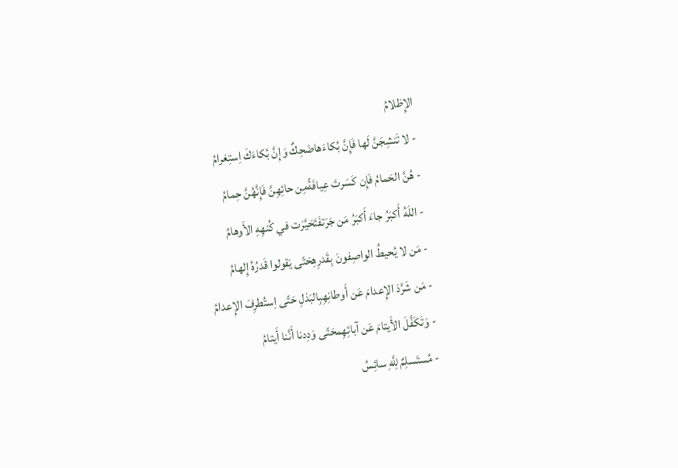الإِظلامُ
- لا تَنشِجَنَّ لَها فَإِنَّ بُكاءَهاضَحِكٌ وَإِنَّ بُكاءَكَ اِستِغرامُ
- هُنَّ الحَمامُ فَإِن كَسَرتَ عِيافَةًمِن حائِهِنَّ فَإِنَّهُنَّ حِمامُ
- اللَهُ أَكبَرُ جاءَ أَكبَرُ مَن جَرَتفَتَحَيَّرَت في كُنهِهِ الأَوهامُ
- مَن لا يُحيطُ الواصِفونَ بِقَدرِهِحَتّى يَقولوا قَدرُهُ إِلهامُ
- مَن شَرَّدَ الإِعدامَ عَن أَوطانِهِبِالبَذلِ حَتّى اِستُطرِفَ الإِعدامُ
- وَتَكَفَّلَ الأَيتامَ عَن آبائِهِمحَتّى وَدِدنا أَنَّنا أَيتامُ
- مُستَسلِمٌ لِلَّهِ سائِسُ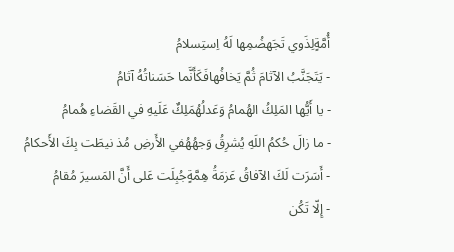أُمَّةٍلِذَوي تَجَهضُمِها لَهُ اِستِسلامُ
- يَتَجَنَّبُ الآثامَ ثُمَّ يَخافُهافَكَأَنَّما حَسَناتُهُ آثامُ
- يا أَيُّها المَلِكُ الهُمامُ وَعَدلُهُمَلِكٌ عَلَيهِ في القَضاءِ هُمامُ
- ما زالَ حُكمُ اللَهِ يُشرِقُ وَجهُهُفي الأَرضِ مُذ نيطَت بِكَ الأَحكامُ
- أَسَرَت لَكَ الآفاقُ عَزمَةُ هِمَّةٍجُبِلَت عَلى أَنَّ المَسيرَ مُقامُ
- إِلّا تَكُن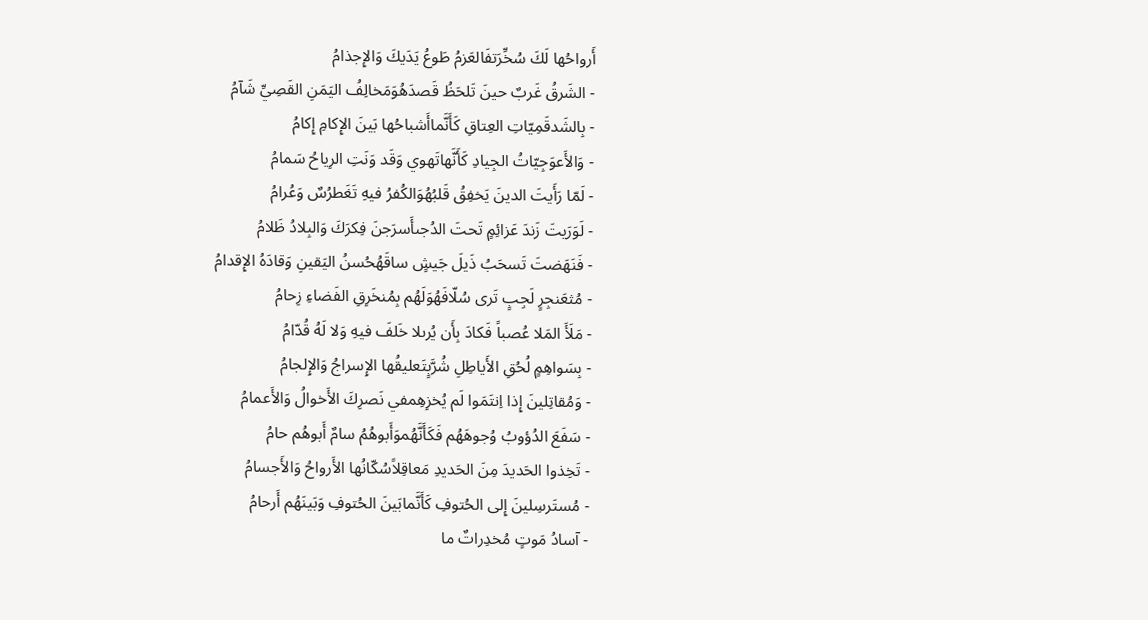أَرواحُها لَكَ سُخِّرَتفَالعَزمُ طَوعُ يَدَيكَ وَالإِجذامُ
- الشَرقُ غَربٌ حينَ تَلحَظُ قَصدَهُوَمَخالِفُ اليَمَنِ القَصِيِّ شَآمُ
- بِالشَدقَمِيّاتِ العِتاقِ كَأَنَّماأَشباحُها بَينَ الإِكامِ إِكامُ
- وَالأَعوَجِيّاتُ الجِيادِ كَأَنَّهاتَهوي وَقَد وَنَتِ الرِياحُ سَمامُ
- لَمّا رَأَيتَ الدينَ يَخفِقُ قَلبُهُوَالكُفرُ فيهِ تَغَطرُسٌ وَعُرامُ
- لَوَرَيتَ زَندَ عَزائِمٍ تَحتَ الدُجىأَسرَجنَ فِكرَكَ وَالبِلادُ ظَلامُ
- فَنَهَضتَ تَسحَبُ ذَيلَ جَيشٍ ساقَهُحُسنُ اليَقينِ وَقادَهُ الإِقدامُ
- مُثعَنجِرٍ لَجِبٍ تَرى سُلّافَهُوَلَهُم بِمُنخَرِقِ الفَضاءِ زِحامُ
- مَلَأَ المَلا عُصباً فَكادَ بِأَن يُرىلا خَلفَ فيهِ وَلا لَهُ قُدّامُ
- بِسَواهِمٍ لُحُقِ الأَياطِلِ شُرَّبٍتَعليقُها الإِسراجُ وَالإِلجامُ
- وَمُقاتِلينَ إِذا اِنتَمَوا لَم يُخزِهِمفي نَصرِكَ الأَخوالُ وَالأَعمامُ
- سَفَعَ الدُؤوبُ وُجوهَهُم فَكَأَنَّهُموَأَبوهُمُ سامٌ أَبوهُم حامُ
- تَخِذوا الحَديدَ مِنَ الحَديدِ مَعاقِلاًسُكّانُها الأَرواحُ وَالأَجسامُ
- مُستَرسِلينَ إِلى الحُتوفِ كَأَنَّمابَينَ الحُتوفِ وَبَينَهُم أَرحامُ
- آسادُ مَوتٍ مُخدِراتٌ ما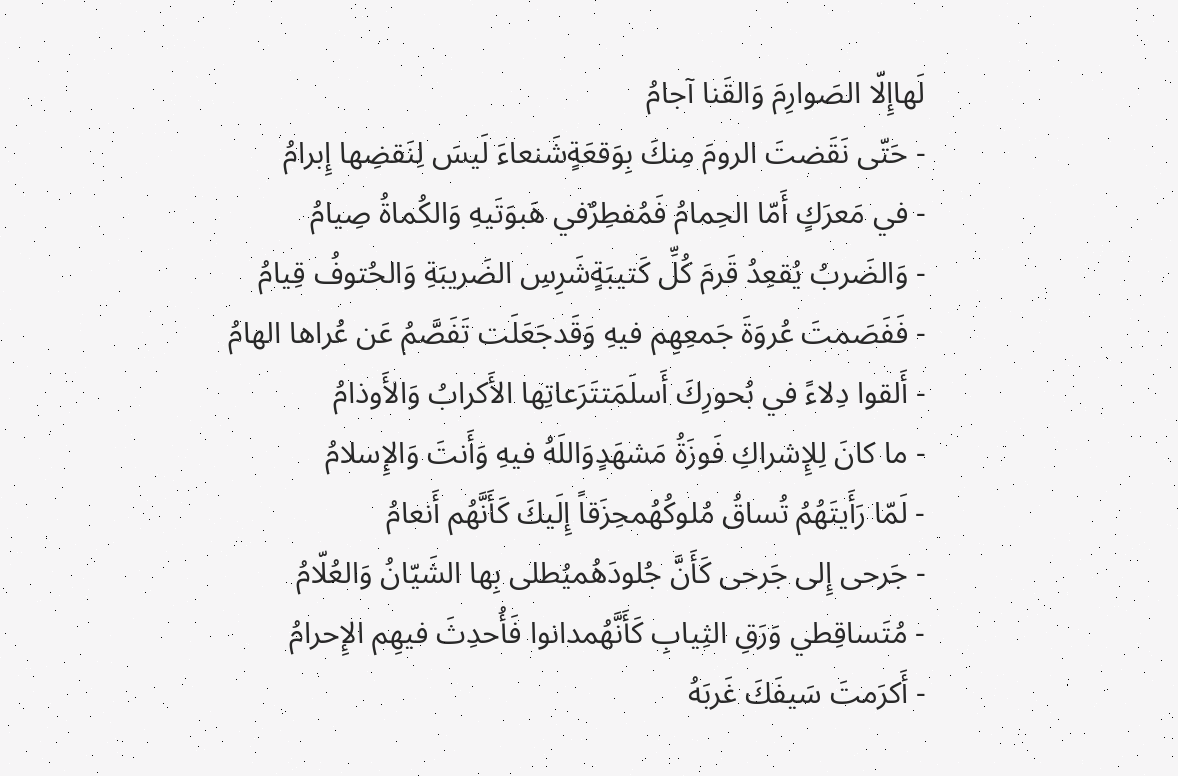لَهاإِلّا الصَوارِمَ وَالقَنا آجامُ
- حَتّى نَقَضتَ الرومَ مِنكَ بِوَقعَةٍشَنعاءَ لَيسَ لِنَقضِها إِبرامُ
- في مَعرَكٍ أَمّا الحِمامُ فَمُفطِرٌفي هَبوَتَيهِ وَالكُماةُ صِيامُ
- وَالضَربُ يُقعِدُ قَرمَ كُلِّ كَتيبَةٍشَرِسِ الضَريبَةِ وَالحُتوفُ قِيامُ
- فَفَصَمتَ عُروَةَ جَمعِهِم فيهِ وَقَدجَعَلَت تَفَصَّمُ عَن عُراها الهامُ
- أَلقوا دِلاءً في بُحورِكَ أَسلَمَتتَرَعاتِها الأَكرابُ وَالأَوذامُ
- ما كانَ لِلإِشراكِ فَوزَةُ مَشهَدٍوَاللَهُ فيهِ وَأَنتَ وَالإِسلامُ
- لَمّا رَأَيتَهُمُ تُساقُ مُلوكُهُمحِزَقاً إِلَيكَ كَأَنَّهُم أَنعامُ
- جَرحى إِلى جَرحى كَأَنَّ جُلودَهُميُطلى بِها الشَيّانُ وَالعُلّامُ
- مُتَساقِطي وَرَقِ الثِيابِ كَأَنَّهُمدانوا فَأُحدِثَ فيهِم الإِحرامُ
- أَكرَمتَ سَيفَكَ غَربَهُ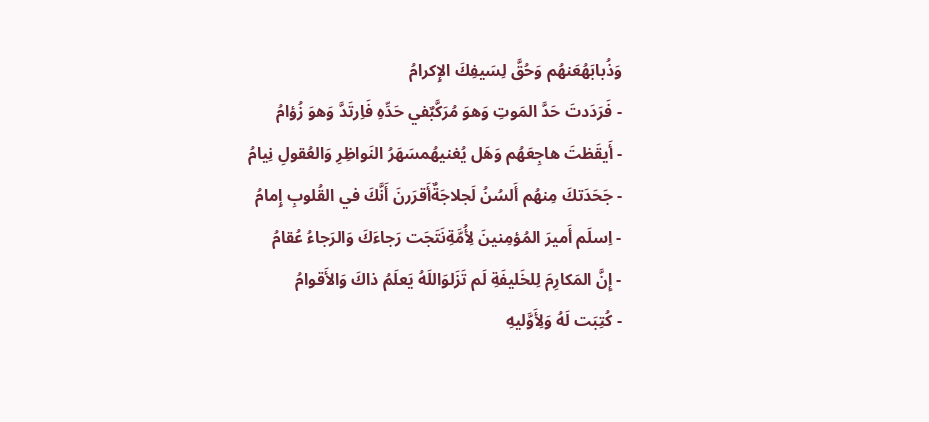وَذُبابَهُعَنهُم وَحُقَّ لِسَيفِكَ الإِكرامُ
- فَرَدَدتَ حَدَّ المَوتِ وَهوَ مُرَكَّبٌفي حَدِّهِ فَاِرتَدَّ وَهوَ زُؤامُ
- أَيقَظتَ هاجِعَهُم وَهَل يُغنيهُمسَهَرُ النَواظِرِ وَالعُقولِ نِيامُ
- جَحَدَتكَ مِنهُم أَلسُنُ لَجلاجَةٌأَقرَرنَ أَنَّكَ في القُلوبِ إِمامُ
- اِسلَم أَميرَ المُؤمِنينَ لِأُمَّةِنَتَجَت رَجاءَكَ وَالرَجاءُ عُقامُ
- إِنَّ المَكارِمَ لِلخَليفَةِ لَم تَزَلوَاللَهُ يَعلَمُ ذاكَ وَالأَقوامُ
- كُتِبَت لَهُ وَلِأَوَّليهِ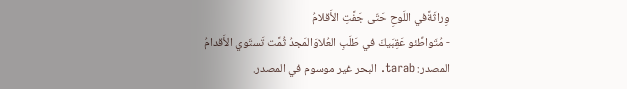وِراثَةًفي اللَوحِ حَتّى جَفَّتِ الأَقلامُ
- مُتَواطِّئو عَقِبَيكَ في طَلَبِ العُلاوَالمَجدُ ثُمَّت تَستَوي الأَقدامُ
المصدر: tarab. البحر غير موسوم في المصدر.